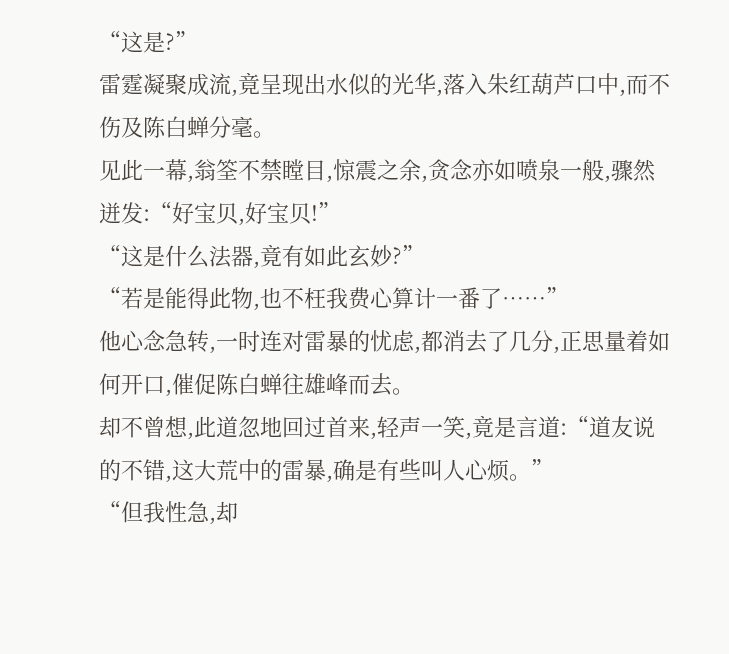“这是?”
雷霆凝聚成流,竟呈现出水似的光华,落入朱红葫芦口中,而不伤及陈白蝉分毫。
见此一幕,翁筌不禁瞠目,惊震之余,贪念亦如喷泉一般,骤然迸发:“好宝贝,好宝贝!”
“这是什么法器,竟有如此玄妙?”
“若是能得此物,也不枉我费心算计一番了……”
他心念急转,一时连对雷暴的忧虑,都消去了几分,正思量着如何开口,催促陈白蝉往雄峰而去。
却不曾想,此道忽地回过首来,轻声一笑,竟是言道:“道友说的不错,这大荒中的雷暴,确是有些叫人心烦。”
“但我性急,却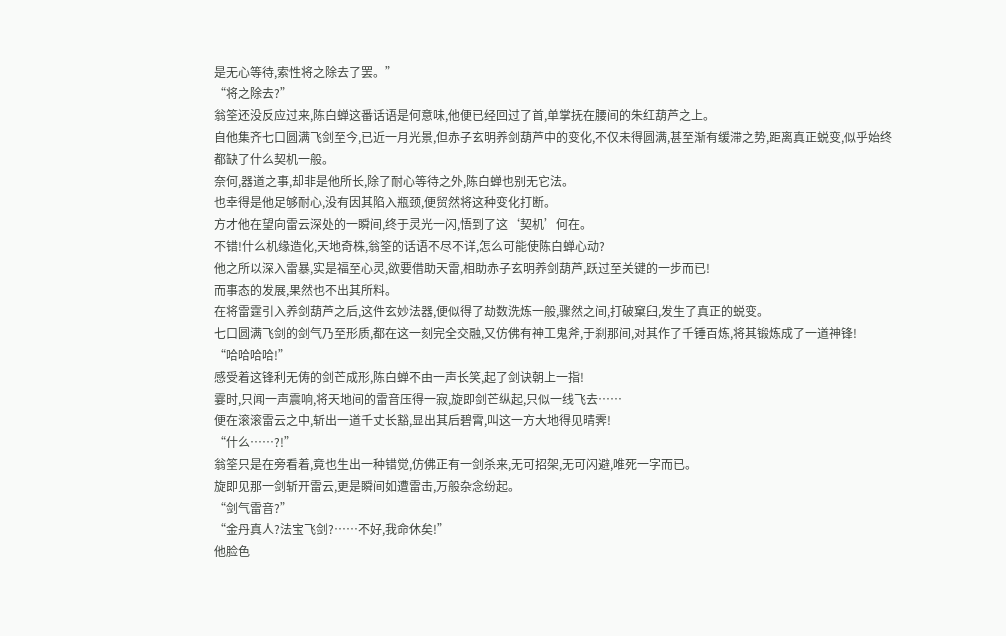是无心等待,索性将之除去了罢。”
“将之除去?”
翁筌还没反应过来,陈白蝉这番话语是何意味,他便已经回过了首,单掌抚在腰间的朱红葫芦之上。
自他集齐七口圆满飞剑至今,已近一月光景,但赤子玄明养剑葫芦中的变化,不仅未得圆满,甚至渐有缓滞之势,距离真正蜕变,似乎始终都缺了什么契机一般。
奈何,器道之事,却非是他所长,除了耐心等待之外,陈白蝉也别无它法。
也幸得是他足够耐心,没有因其陷入瓶颈,便贸然将这种变化打断。
方才他在望向雷云深处的一瞬间,终于灵光一闪,悟到了这‘契机’何在。
不错!什么机缘造化,天地奇株,翁筌的话语不尽不详,怎么可能使陈白蝉心动?
他之所以深入雷暴,实是福至心灵,欲要借助天雷,相助赤子玄明养剑葫芦,跃过至关键的一步而已!
而事态的发展,果然也不出其所料。
在将雷霆引入养剑葫芦之后,这件玄妙法器,便似得了劫数洗炼一般,骤然之间,打破窠臼,发生了真正的蜕变。
七口圆满飞剑的剑气乃至形质,都在这一刻完全交融,又仿佛有神工鬼斧,于刹那间,对其作了千锤百炼,将其锻炼成了一道神锋!
“哈哈哈哈!”
感受着这锋利无俦的剑芒成形,陈白蝉不由一声长笑,起了剑诀朝上一指!
霎时,只闻一声震响,将天地间的雷音压得一寂,旋即剑芒纵起,只似一线飞去……
便在滚滚雷云之中,斩出一道千丈长豁,显出其后碧霄,叫这一方大地得见晴霁!
“什么……?!”
翁筌只是在旁看着,竟也生出一种错觉,仿佛正有一剑杀来,无可招架,无可闪避,唯死一字而已。
旋即见那一剑斩开雷云,更是瞬间如遭雷击,万般杂念纷起。
“剑气雷音?”
“金丹真人?法宝飞剑?……不好,我命休矣!”
他脸色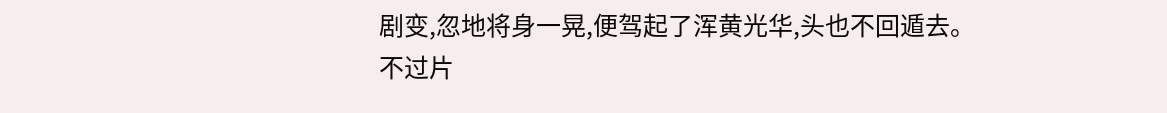剧变,忽地将身一晃,便驾起了浑黄光华,头也不回遁去。
不过片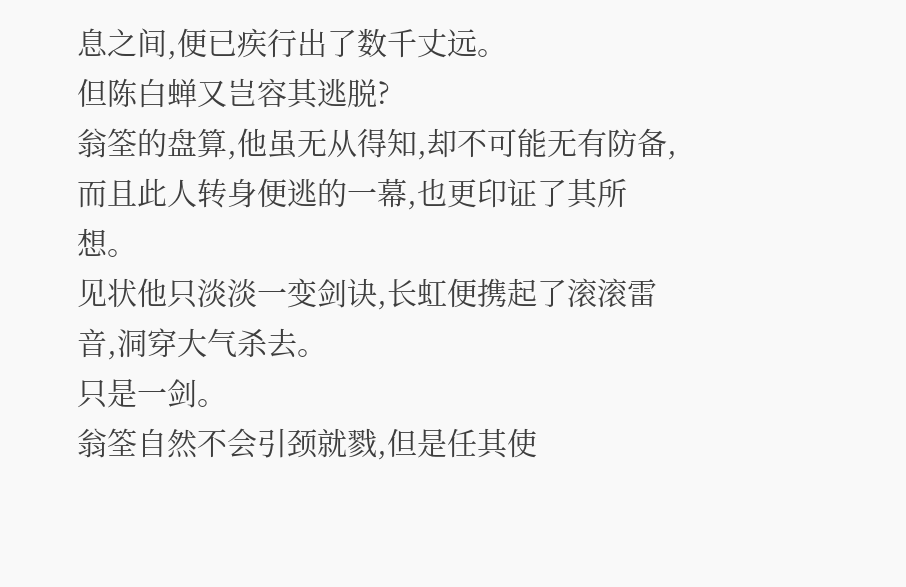息之间,便已疾行出了数千丈远。
但陈白蝉又岂容其逃脱?
翁筌的盘算,他虽无从得知,却不可能无有防备,而且此人转身便逃的一幕,也更印证了其所想。
见状他只淡淡一变剑诀,长虹便携起了滚滚雷音,洞穿大气杀去。
只是一剑。
翁筌自然不会引颈就戮,但是任其使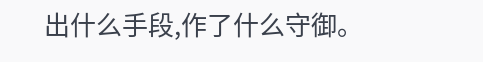出什么手段,作了什么守御。